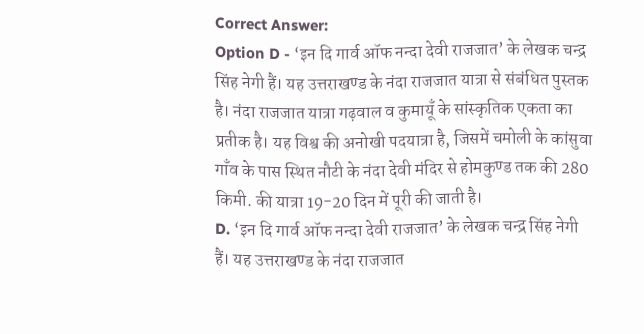Correct Answer:
Option D - ‘इन दि गार्व ऑफ नन्दा देवी राजजात’ के लेखक चन्द्र सिंह नेगी हैं। यह उत्तराखण्ड के नंदा राजजात यात्रा से संबंधित पुस्तक है। नंदा राजजात यात्रा गढ़वाल व कुमायूँ के सांस्कृतिक एकता का प्रतीक है। यह विश्व की अनोखी पदयात्रा है, जिसमें चमोली के कांसुवा गाँव के पास स्थित नौटी के नंदा देवी मंदिर से होमकुण्ड तक की 280 किमी. की यात्रा 19-20 दिन में पूरी की जाती है।
D. ‘इन दि गार्व ऑफ नन्दा देवी राजजात’ के लेखक चन्द्र सिंह नेगी हैं। यह उत्तराखण्ड के नंदा राजजात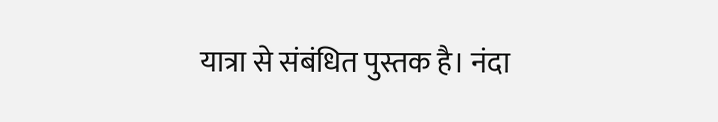यात्रा से संबंधित पुस्तक है। नंदा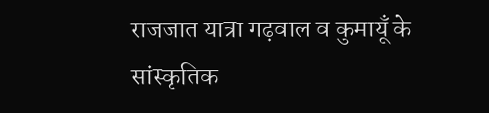राजजात यात्रा गढ़वाल व कुमायूँ के सांस्कृतिक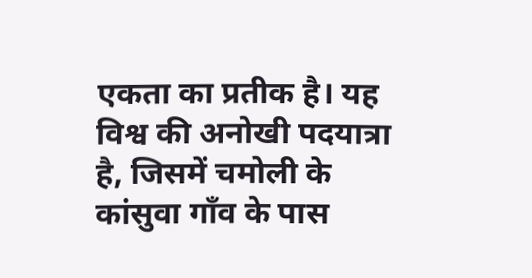एकता का प्रतीक है। यह विश्व की अनोखी पदयात्रा है, जिसमें चमोली के कांसुवा गाँव के पास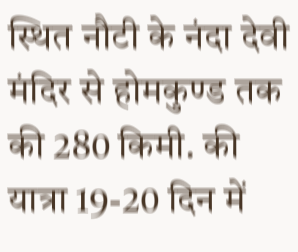स्थित नौटी के नंदा देवी मंदिर से होमकुण्ड तक की 280 किमी. की यात्रा 19-20 दिन में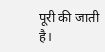पूरी की जाती है।